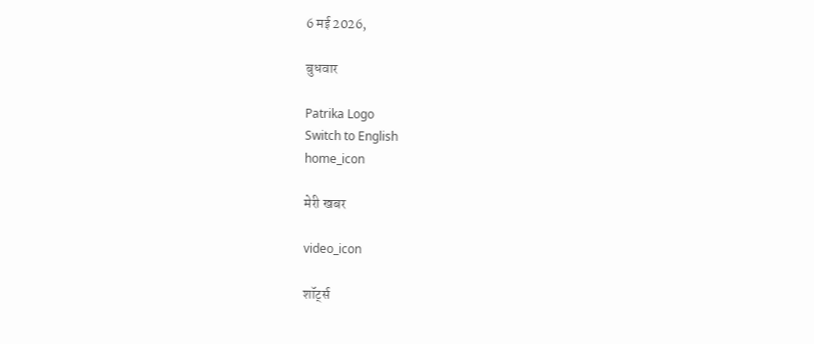6 मई 2026,

बुधवार

Patrika Logo
Switch to English
home_icon

मेरी खबर

video_icon

शॉर्ट्स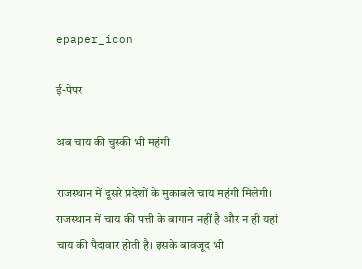epaper_icon

ई-पेपर

अब चाय की चुस्की भी महंगी

राजस्थान में दूसरे प्रदेशों के मुकाबले चाय महंगी मिलेगी। राजस्थान में चाय की पत्ती के बागान नहीं है और न ही यहां चाय की पैदावार होती है। इसके बावजूद भी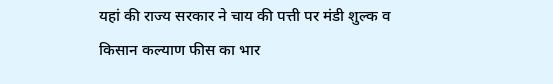यहां की राज्य सरकार ने चाय की पत्ती पर मंडी शुल्क व किसान कल्याण फीस का भार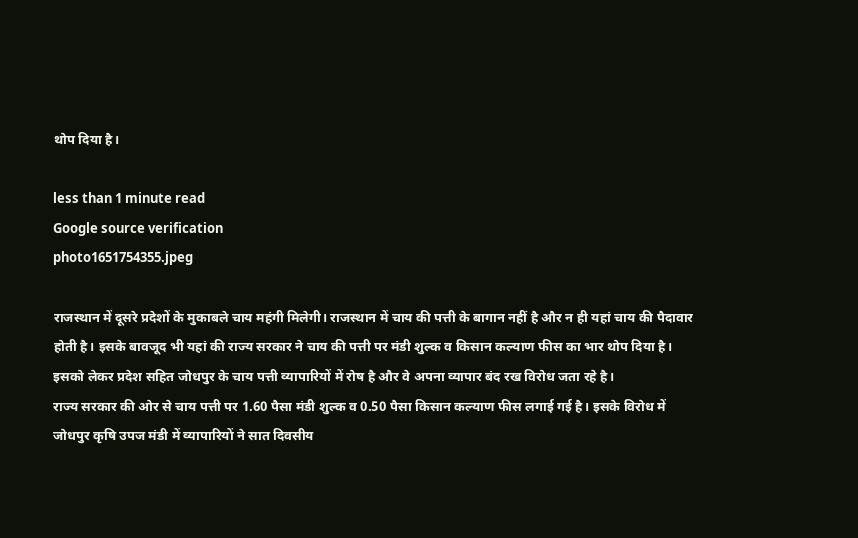थोप दिया है।

less than 1 minute read
Google source verification
photo1651754355.jpeg

राजस्थान में दूसरे प्रदेशों के मुकाबले चाय महंगी मिलेगी। राजस्थान में चाय की पत्ती के बागान नहीं है और न ही यहां चाय की पैदावार होती है। इसके बावजूद भी यहां की राज्य सरकार ने चाय की पत्ती पर मंडी शुल्क व किसान कल्याण फीस का भार थोप दिया है। इसको लेकर प्रदेश सहित जोधपुर के चाय पत्ती व्यापारियों में रोष है और वे अपना व्यापार बंद रख विरोध जता रहे है।
राज्य सरकार की ओर से चाय पत्ती पर 1.60 पैसा मंडी शुल्क व 0.50 पैसा किसान कल्याण फीस लगाई गई है। इसके विरोध में जोधपुर कृषि उपज मंडी में व्यापारियों ने सात दिवसीय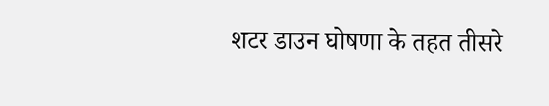शटर डाउन घोषणा के तहत तीसरे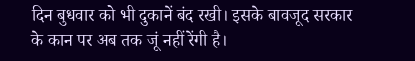दिन बुधवार को भी दुकानें बंद रखी। इसके बावजूद सरकार के कान पर अब तक जूं नहीं रेंगी है।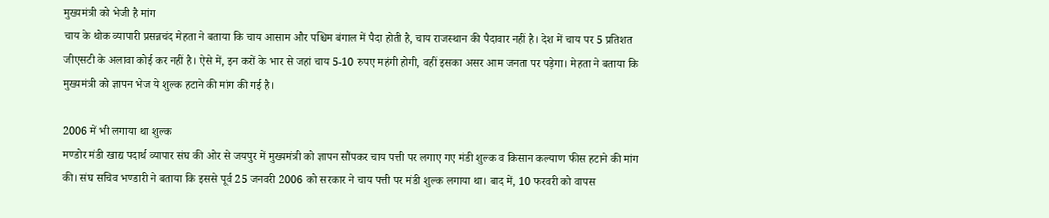मुख्यमंत्री को भेजी है मांग
चाय के थोक व्यापारी प्रसन्नचंद मेहता ने बताया कि चाय आसाम और पश्चिम बंगाल में पैदा होती है, चाय राजस्थान की पैदावार नहीं है। देश में चाय पर 5 प्रतिशत जीएसटी के अलावा कोई कर नहीं है। ऐसे में, इन करों के भार से जहां चाय 5-10 रुपए महंगी होगी, वहीं इसका असर आम जनता पर पड़ेगा। मेहता ने बताया कि मुख्यमंत्री को ज्ञापन भेज ये शुल्क हटाने की मांग की गई है।

2006 में भी लगाया था शुल्क
मण्डोर मंडी खाद्य पदार्थ व्यापार संघ की ओर से जयपुर में मुख्यमंत्री को ज्ञापन सौंपकर चाय पत्ती पर लगाए गए मंडी शुल्क व किसान कल्याण फीस हटाने की मांग की। संघ सचिव भण्डारी ने बताया कि इससे पूर्व 25 जनवरी 2006 को सरकार ने चाय पत्ती पर मंडी शुल्क लगाया था। बाद में, 10 फरवरी को वापस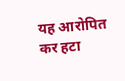यह आरोपित कर हटा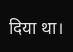दिया था।